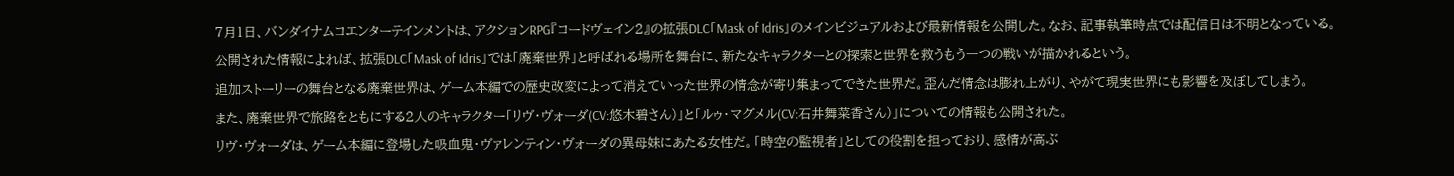7月1日、バンダイナムコエンターテインメントは、アクションRPG『コードヴェイン2』の拡張DLC「Mask of Idris」のメインビジュアルおよび最新情報を公開した。なお、記事執筆時点では配信日は不明となっている。
公開された情報によれば、拡張DLC「Mask of Idris」では「廃棄世界」と呼ばれる場所を舞台に、新たなキャラクターとの探索と世界を救うもう一つの戦いが描かれるという。
追加ストーリーの舞台となる廃棄世界は、ゲーム本編での歴史改変によって消えていった世界の情念が寄り集まってできた世界だ。歪んだ情念は膨れ上がり、やがて現実世界にも影響を及ぼしてしまう。
また、廃棄世界で旅路をともにする2人のキャラクター「リヴ・ヴォーダ(CV:悠木碧さん)」と「ルゥ・マグメル(CV:石井舞菜香さん)」についての情報も公開された。
リヴ・ヴォーダは、ゲーム本編に登場した吸血鬼・ヴァレンティン・ヴォーダの異母妹にあたる女性だ。「時空の監視者」としての役割を担っており、感情が高ぶ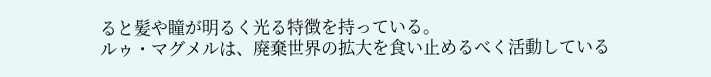ると髪や瞳が明るく光る特徴を持っている。
ルゥ・マグメルは、廃棄世界の拡大を食い止めるべく活動している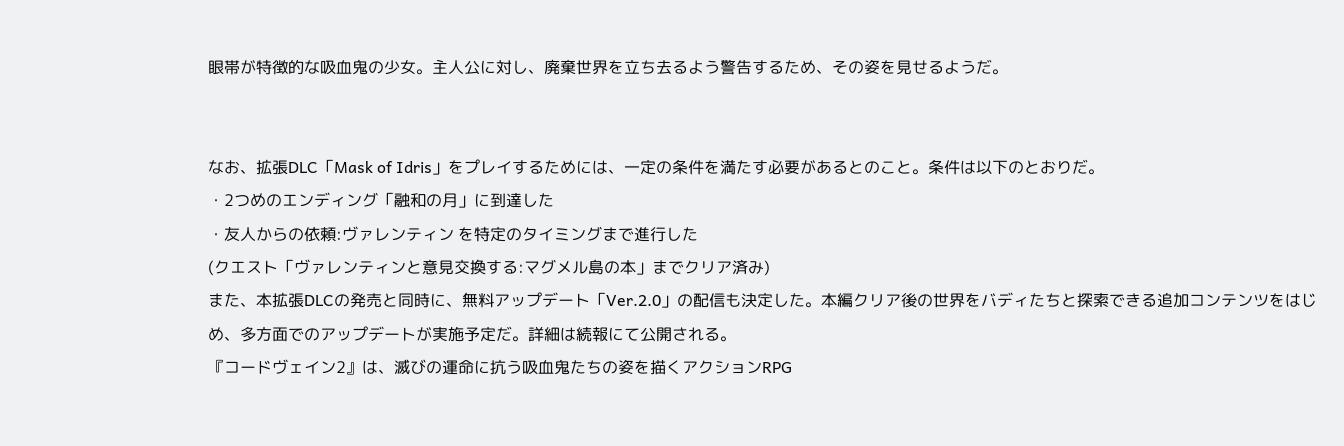眼帯が特徴的な吸血鬼の少女。主人公に対し、廃棄世界を立ち去るよう警告するため、その姿を見せるようだ。


なお、拡張DLC「Mask of Idris」をプレイするためには、一定の条件を満たす必要があるとのこと。条件は以下のとおりだ。
・2つめのエンディング「融和の月」に到達した
・友人からの依頼:ヴァレンティン を特定のタイミングまで進行した
(クエスト「ヴァレンティンと意見交換する:マグメル島の本」までクリア済み)
また、本拡張DLCの発売と同時に、無料アップデート「Ver.2.0」の配信も決定した。本編クリア後の世界をバディたちと探索できる追加コンテンツをはじめ、多方面でのアップデートが実施予定だ。詳細は続報にて公開される。
『コードヴェイン2』は、滅びの運命に抗う吸血鬼たちの姿を描くアクションRPG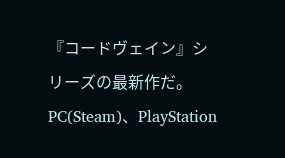『コードヴェイン』シリーズの最新作だ。PC(Steam)、PlayStation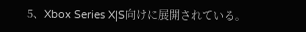5、Xbox Series X|S向けに展開されている。